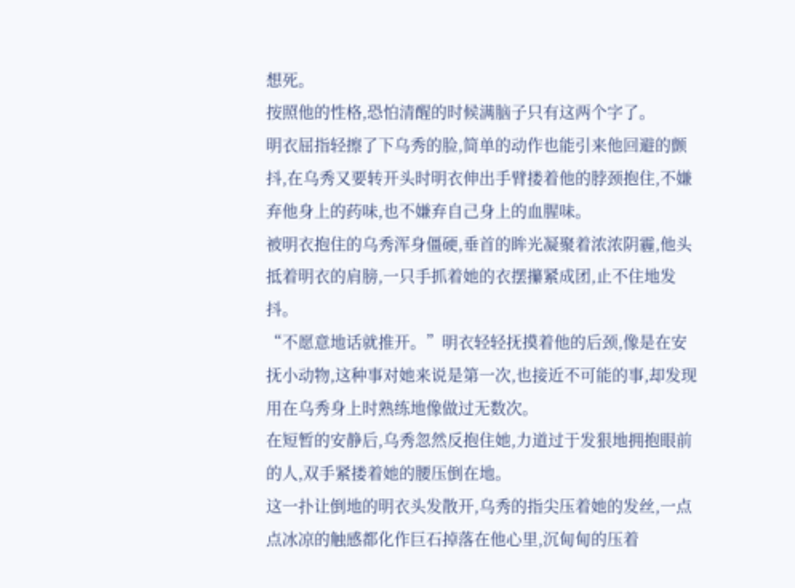想死。
按照他的性格,恐怕清醒的时候满脑子只有这两个字了。
明衣屈指轻擦了下乌秀的脸,简单的动作也能引来他回避的颤抖,在乌秀又要转开头时明衣伸出手臂搂着他的脖颈抱住,不嫌弃他身上的药味,也不嫌弃自己身上的血腥味。
被明衣抱住的乌秀浑身僵硬,垂首的眸光凝聚着浓浓阴霾,他头抵着明衣的肩膀,一只手抓着她的衣摆攥紧成团,止不住地发抖。
“不愿意地话就推开。”明衣轻轻抚摸着他的后颈,像是在安抚小动物,这种事对她来说是第一次,也接近不可能的事,却发现用在乌秀身上时熟练地像做过无数次。
在短暂的安静后,乌秀忽然反抱住她,力道过于发狠地拥抱眼前的人,双手紧搂着她的腰压倒在地。
这一扑让倒地的明衣头发散开,乌秀的指尖压着她的发丝,一点点冰凉的触感都化作巨石掉落在他心里,沉甸甸的压着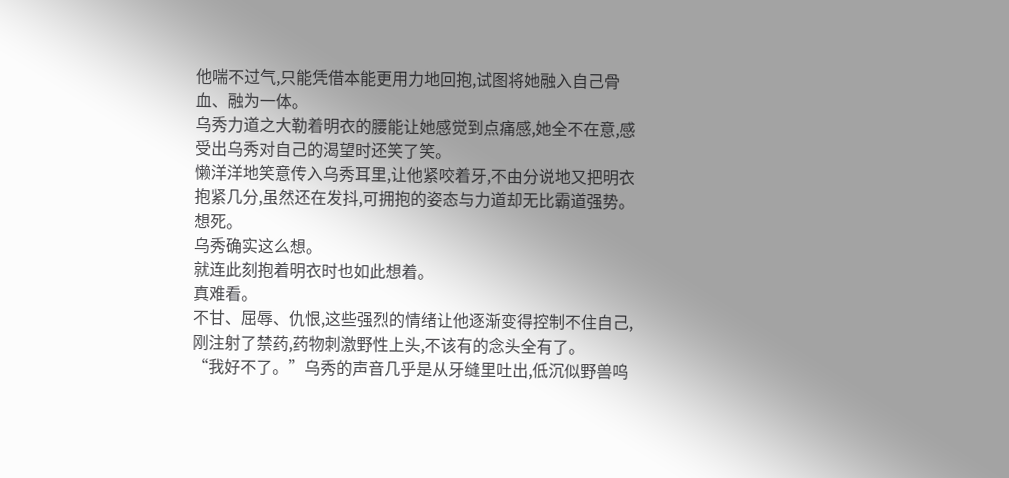他喘不过气,只能凭借本能更用力地回抱,试图将她融入自己骨血、融为一体。
乌秀力道之大勒着明衣的腰能让她感觉到点痛感,她全不在意,感受出乌秀对自己的渴望时还笑了笑。
懒洋洋地笑意传入乌秀耳里,让他紧咬着牙,不由分说地又把明衣抱紧几分,虽然还在发抖,可拥抱的姿态与力道却无比霸道强势。
想死。
乌秀确实这么想。
就连此刻抱着明衣时也如此想着。
真难看。
不甘、屈辱、仇恨,这些强烈的情绪让他逐渐变得控制不住自己,刚注射了禁药,药物刺激野性上头,不该有的念头全有了。
“我好不了。”乌秀的声音几乎是从牙缝里吐出,低沉似野兽呜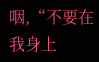咽,“不要在我身上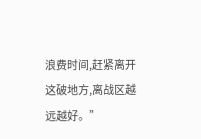浪费时间,赶紧离开这破地方,离战区越远越好。”